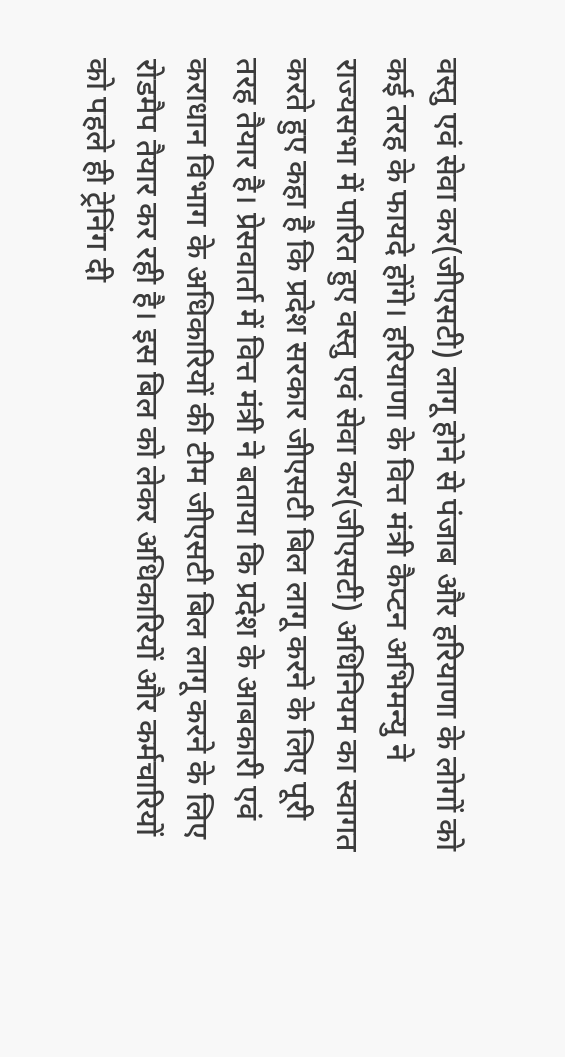वस्तु एवं सेवा कर(जीएसटी) लागू होने से पंजाब और हरियाणा के लोगों को कई तरह के फायदे होंगे। हरियाणा के वित्त मंत्री कैप्टन अभिमन्यु ने राज्यसभा में पारित हुए वस्तु एवं सेवा कर(जीएसटी) अधिनियम का स्वागत करते हुए कहा है कि प्रदेश सरकार जीएसटी बिल लागू करने के लिए पूरी तरह तैयार है। प्रेसवार्ता में वित्त मंत्री ने बताया कि प्रदेश के आबकारी एवं कराधान विभाग के अधिकारियों की टीम जीएसटी बिल लागू करने के लिए रोडमैप तैयार कर रही है। इस बिल को लेकर अधिकारियों और कर्मचारियों को पहले ही ट्रेनिंग दी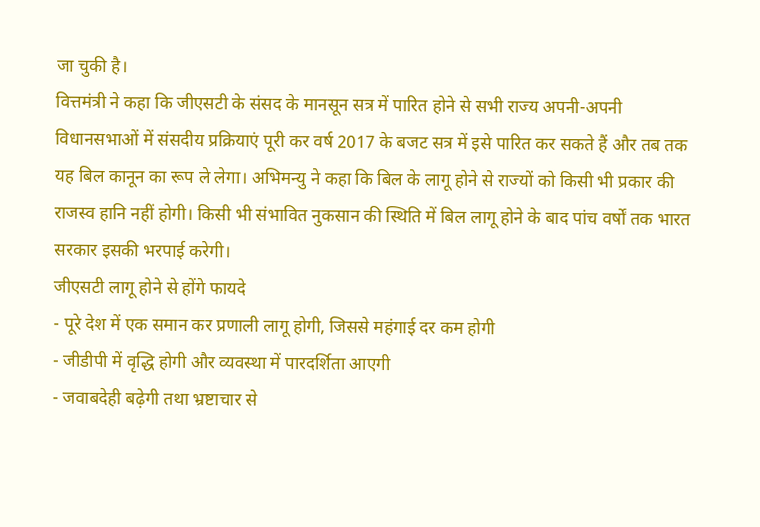जा चुकी है।
वित्तमंत्री ने कहा कि जीएसटी के संसद के मानसून सत्र में पारित होने से सभी राज्य अपनी-अपनी विधानसभाओं में संसदीय प्रक्रियाएं पूरी कर वर्ष 2017 के बजट सत्र में इसे पारित कर सकते हैं और तब तक यह बिल कानून का रूप ले लेगा। अभिमन्यु ने कहा कि बिल के लागू होने से राज्यों को किसी भी प्रकार की राजस्व हानि नहीं होगी। किसी भी संभावित नुकसान की स्थिति में बिल लागू होने के बाद पांच वर्षों तक भारत सरकार इसकी भरपाई करेगी।
जीएसटी लागू होने से होंगे फायदे
- पूरे देश में एक समान कर प्रणाली लागू होगी, जिससे महंगाई दर कम होगी
- जीडीपी में वृद्धि होगी और व्यवस्था में पारदर्शिता आएगी
- जवाबदेही बढ़ेगी तथा भ्रष्टाचार से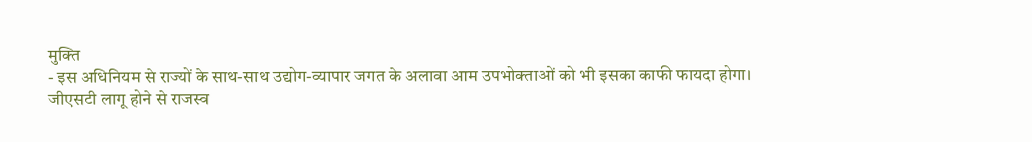मुक्ति
- इस अधिनियम से राज्यों के साथ-साथ उद्योग-व्यापार जगत के अलावा आम उपभोक्ताओं को भी इसका काफी फायदा होगा।
जीएसटी लागू होने से राजस्व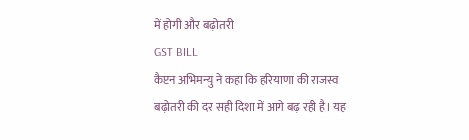में होगी और बढ़ोतरी
GST BILL
कैप्टन अभिमन्यु ने कहा कि हरियाणा की राजस्व बढ़ोतरी की दर सही दिशा में आगे बढ़ रही है। यह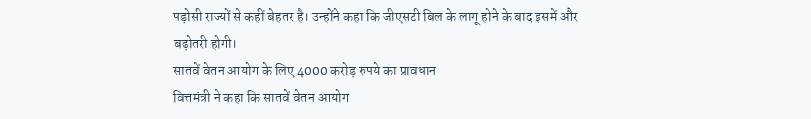पड़ोसी राज्यों से कहीं बेहतर है। उन्होंने कहा कि जीएसटी बिल के लागू होने के बाद इसमें और बढ़ोतरी होगी।
सातवें वेतन आयोग के लिए 4000 करोड़ रुपये का प्रावधान
वित्तमंत्री ने कहा कि सातवें वेतन आयोग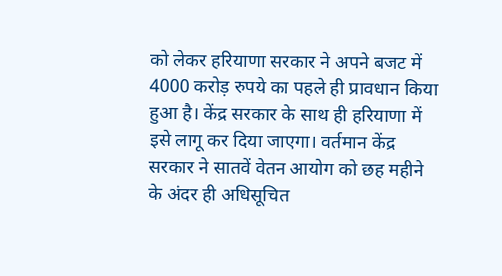को लेकर हरियाणा सरकार ने अपने बजट में 4000 करोड़ रुपये का पहले ही प्रावधान किया हुआ है। केंद्र सरकार के साथ ही हरियाणा में इसे लागू कर दिया जाएगा। वर्तमान केंद्र सरकार ने सातवें वेतन आयोग को छह महीने के अंदर ही अधिसूचित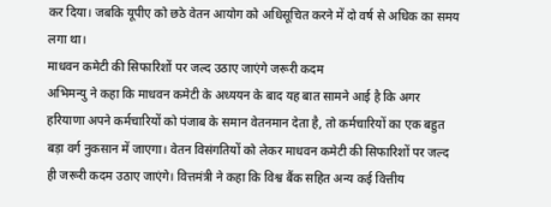कर दिया। जबकि यूपीए को छठे वेतन आयोग को अधिसूचित करने में दो वर्ष से अधिक का समय लगा था।
माधवन कमेटी की सिफारिशों पर जल्द उठाए जाएंगे जरूरी कदम
अभिमन्यु ने कहा कि माधवन कमेटी के अध्ययन के बाद यह बात सामने आई है कि अगर हरियाणा अपने कर्मचारियों को पंजाब के समान वेतनमान देता है, तो कर्मचारियों का एक बहुत बड़ा वर्ग नुकसान में जाएगा। वेतन विसंगतियों को लेकर माधवन कमेटी की सिफारिशों पर जल्द ही जरूरी कदम उठाए जाएंगे। वित्तमंत्री ने कहा कि विश्व बैंक सहित अन्य कई वित्तीय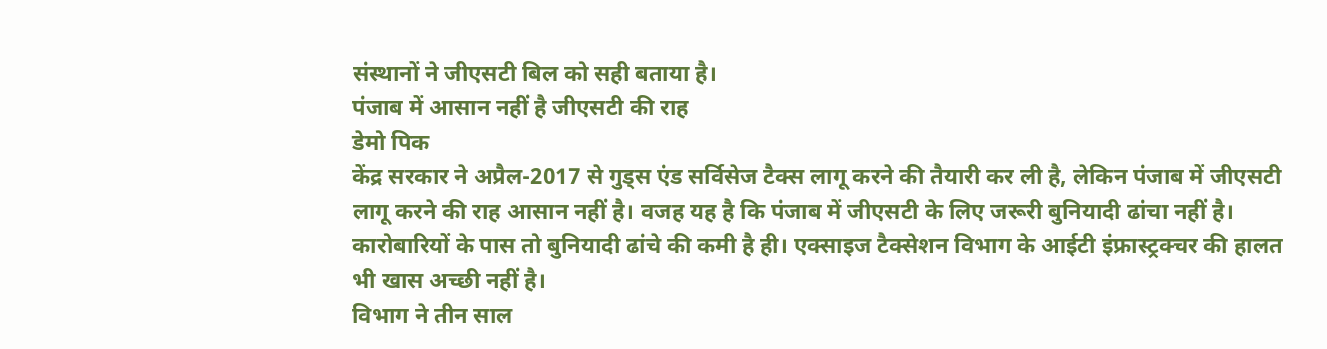संस्थानों ने जीएसटी बिल को सही बताया है।
पंजाब में आसान नहीं है जीएसटी की राह
डेमो पिक
केंद्र सरकार ने अप्रैल-2017 से गुड्स एंड सर्विसेज टैक्स लागू करने की तैयारी कर ली है, लेकिन पंजाब में जीएसटी लागू करने की राह आसान नहीं है। वजह यह है कि पंजाब में जीएसटी के लिए जरूरी बुनियादी ढांचा नहीं है। कारोबारियों के पास तो बुनियादी ढांचे की कमी है ही। एक्साइज टैक्सेशन विभाग के आईटी इंफ्रास्ट्रक्चर की हालत भी खास अच्छी नहीं है।
विभाग ने तीन साल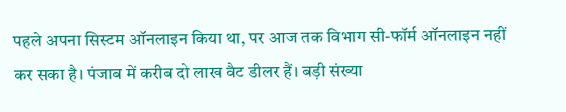पहले अपना सिस्टम ऑनलाइन किया था, पर आज तक विभाग सी-फॉर्म ऑनलाइन नहीं कर सका है। पंजाब में करीब दो लाख वैट डीलर हैं। बड़ी संख्या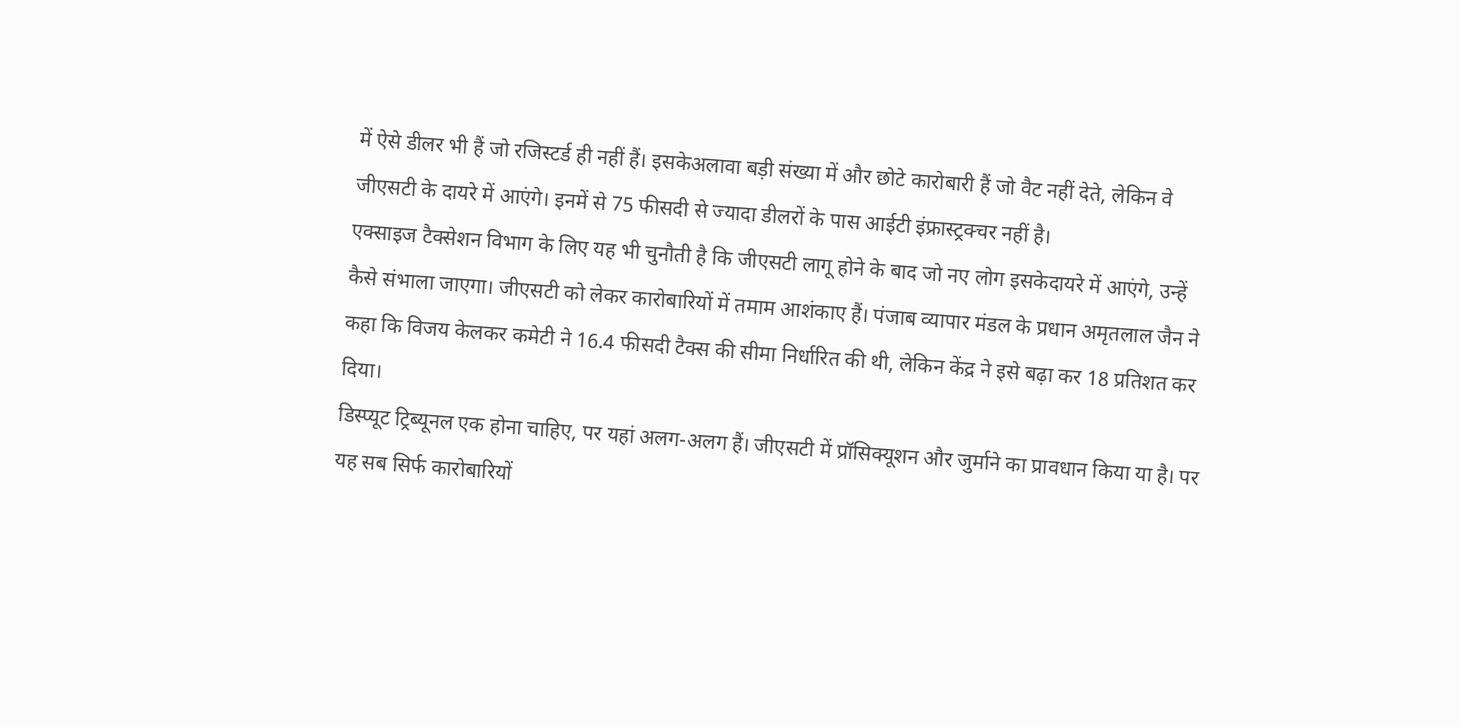में ऐसे डीलर भी हैं जो रजिस्टर्ड ही नहीं हैं। इसकेअलावा बड़ी संख्या में और छोटे कारोबारी हैं जो वैट नहीं देते, लेकिन वे जीएसटी के दायरे में आएंगे। इनमें से 75 फीसदी से ज्यादा डीलरों के पास आईटी इंफ्रास्ट्रक्चर नहीं है।
एक्साइज टैक्सेशन विभाग के लिए यह भी चुनौती है कि जीएसटी लागू होने के बाद जो नए लोग इसकेदायरे में आएंगे, उन्हें कैसे संभाला जाएगा। जीएसटी को लेकर कारोबारियों में तमाम आशंकाए हैं। पंजाब व्यापार मंडल के प्रधान अमृतलाल जैन ने कहा कि विजय केलकर कमेटी ने 16.4 फीसदी टैक्स की सीमा निर्धारित की थी, लेकिन केंद्र ने इसे बढ़ा कर 18 प्रतिशत कर दिया।
डिस्प्यूट ट्रिब्यूनल एक होना चाहिए, पर यहां अलग-अलग हैं। जीएसटी में प्रॉसिक्यूशन और जुर्माने का प्रावधान किया या है। पर यह सब सिर्फ कारोबारियों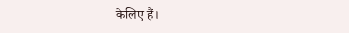केलिए हैं।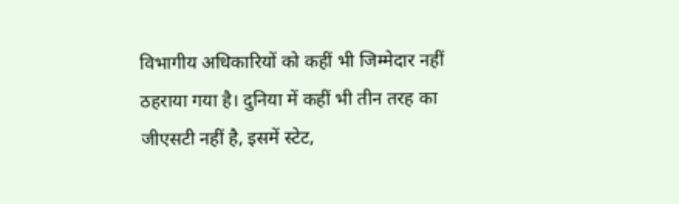विभागीय अधिकारियों को कहीं भी जिम्मेदार नहीं ठहराया गया है। दुनिया में कहीं भी तीन तरह का जीएसटी नहीं है, इसमें स्टेट,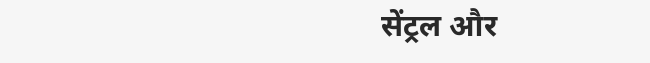सेंट्रल और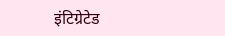इंटिग्रेटेड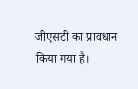जीएसटी का प्रावधान किया गया है।